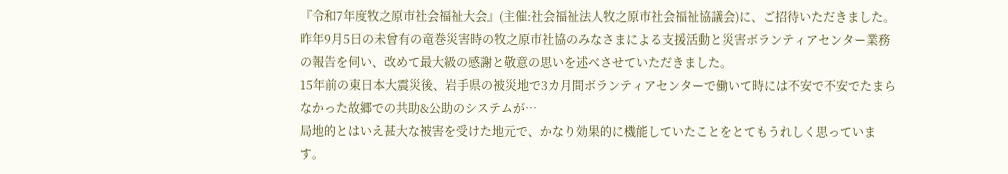『令和7年度牧之原市社会福祉大会』(主催:社会福祉法人牧之原市社会福祉協議会)に、ご招待いただきました。
昨年9月5日の未曾有の竜巻災害時の牧之原市社協のみなさまによる支援活動と災害ボランティアセンター業務の報告を伺い、改めて最大級の感謝と敬意の思いを述べさせていただきました。
15年前の東日本大震災後、岩手県の被災地で3カ月間ボランティアセンターで働いて時には不安で不安でたまらなかった故郷での共助&公助のシステムが…
局地的とはいえ甚大な被害を受けた地元で、かなり効果的に機能していたことをとてもうれしく思っています。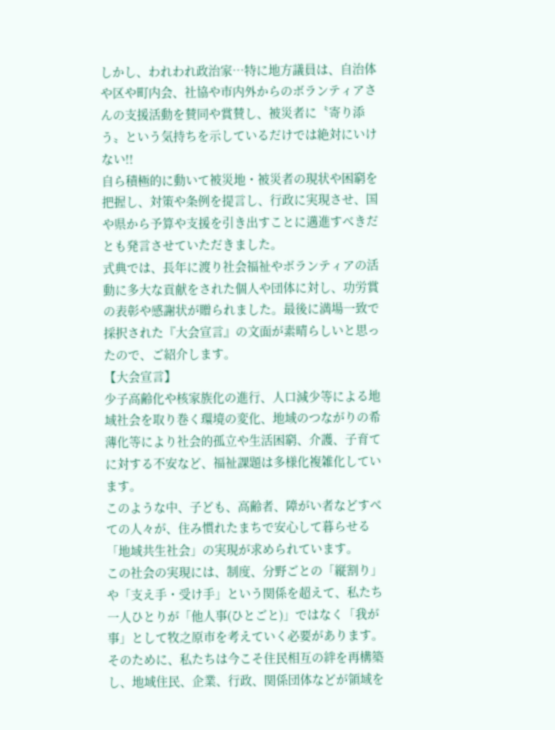しかし、われわれ政治家…特に地方議員は、自治体や区や町内会、社協や市内外からのボランティアさんの支援活動を賛同や賞賛し、被災者に〝寄り添う〟という気持ちを示しているだけでは絶対にいけない!!
自ら積極的に動いて被災地・被災者の現状や困窮を把握し、対策や条例を提言し、行政に実現させ、国や県から予算や支援を引き出すことに邁進すべきだとも発言させていただきました。
式典では、長年に渡り社会福祉やボランティアの活動に多大な貢献をされた個人や団体に対し、功労賞の表彰や感謝状が贈られました。最後に満場一致で採択された『大会宣言』の文面が素晴らしいと思ったので、ご紹介します。
【大会宣言】
少子高齢化や核家族化の進行、人口減少等による地域社会を取り巻く環境の変化、地域のつながりの希薄化等により社会的孤立や生活困窮、介護、子育てに対する不安など、福祉課題は多様化複雑化しています。
このような中、子ども、高齢者、障がい者などすべての人々が、住み慣れたまちで安心して暮らせる「地域共生社会」の実現が求められています。
この社会の実現には、制度、分野ごとの「縦割り」や「支え手・受け手」という関係を超えて、私たち一人ひとりが「他人事(ひとごと)」ではなく「我が事」として牧之原市を考えていく必要があります。
そのために、私たちは今こそ住民相互の絆を再構築し、地域住民、企業、行政、関係団体などが領域を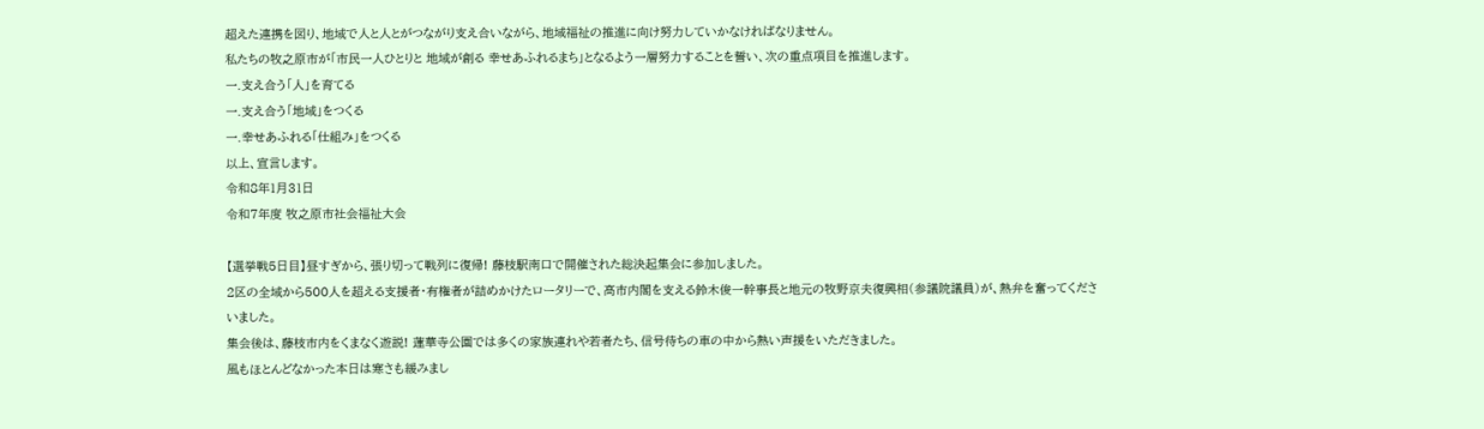超えた連携を図り、地域で人と人とがつながり支え合いながら、地域福祉の推進に向け努力していかなければなりません。
私たちの牧之原市が「市民一人ひとりと 地域が創る 幸せあふれるまち」となるよう一層努力することを誓い、次の重点項目を推進します。
一.支え合う「人」を育てる
一.支え合う「地域」をつくる
一.幸せあふれる「仕組み」をつくる
以上、宣言します。
令和8年1月31日
令和7年度 牧之原市社会福祉大会

【選挙戦5日目】昼すぎから、張り切って戦列に復帰! 藤枝駅南口で開催された総決起集会に参加しました。
2区の全域から500人を超える支援者・有権者が詰めかけたロータリーで、高市内閣を支える鈴木俊一幹事長と地元の牧野京夫復興相(参議院議員)が、熱弁を奮ってくださいました。
集会後は、藤枝市内をくまなく遊説! 蓮華寺公園では多くの家族連れや若者たち、信号待ちの車の中から熱い声援をいただきました。
風もほとんどなかった本日は寒さも緩みまし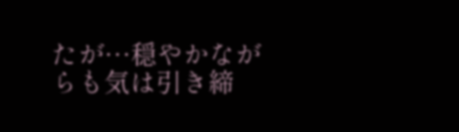たが…穏やかながらも気は引き締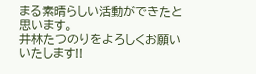まる素晴らしい活動ができたと思います。
井林たつのりをよろしくお願いいたします!!